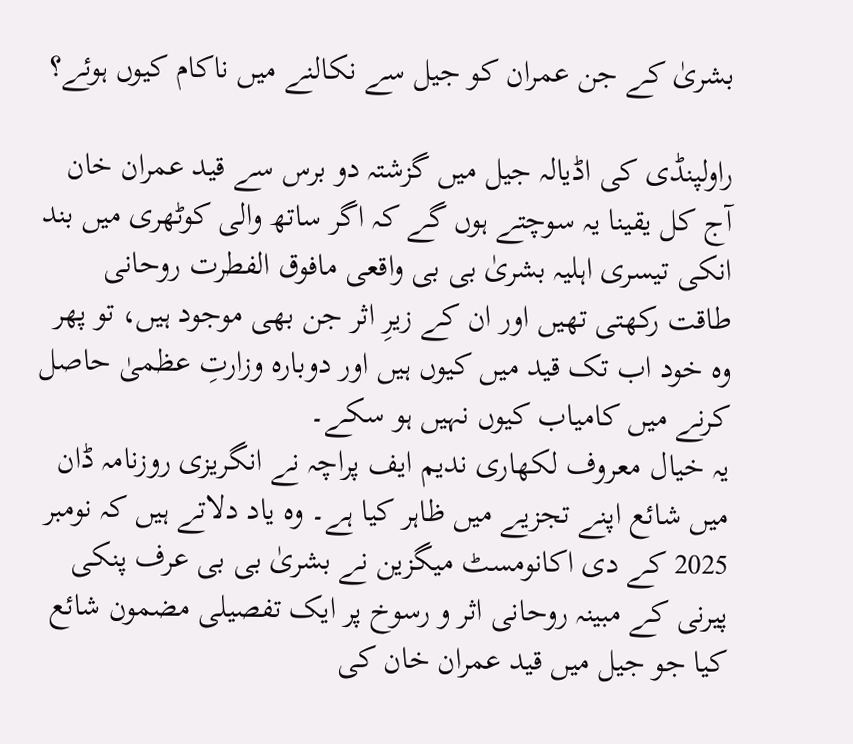بشریٰ کے جن عمران کو جیل سے نکالنے میں ناکام کیوں ہوئے؟

راولپنڈی کی اڈیالہ جیل میں گزشتہ دو برس سے قید عمران خان آج کل یقینا یہ سوچتے ہوں گے کہ اگر ساتھ والی کوٹھری میں بند انکی تیسری اہلیہ بشریٰ بی بی واقعی مافوق الفطرت روحانی طاقت رکھتی تھیں اور ان کے زیرِ اثر جن بھی موجود ہیں، تو پھر وہ خود اب تک قید میں کیوں ہیں اور دوبارہ وزارتِ عظمیٰ حاصل کرنے میں کامیاب کیوں نہیں ہو سکے۔
یہ خیال معروف لکھاری ندیم ایف پراچہ نے انگریزی روزنامہ ڈان میں شائع اپنے تجزیے میں ظاہر کیا ہے۔ وہ یاد دلاتے ہیں کہ نومبر 2025 کے دی اکانومسٹ میگزین نے بشریٰ بی بی عرف پنکی پیرنی کے مبینہ روحانی اثر و رسوخ پر ایک تفصیلی مضمون شائع کیا جو جیل میں قید عمران خان کی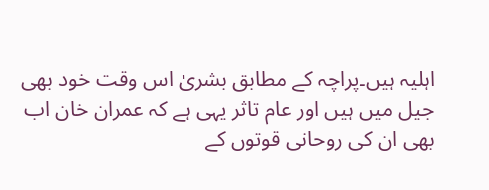اہلیہ ہیں۔پراچہ کے مطابق بشریٰ اس وقت خود بھی جیل میں ہیں اور عام تاثر یہی ہے کہ عمران خان اب بھی ان کی روحانی قوتوں کے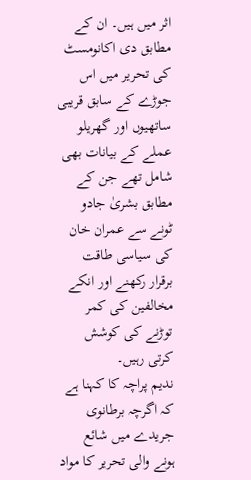اثر میں ہیں۔ ان کے مطابق دی اکانومسٹ کی تحریر میں اس جوڑے کے سابق قریبی ساتھیوں اور گھریلو عملے کے بیانات بھی شامل تھے جن کے مطابق بشریٰ جادو ٹونے سے عمران خان کی سیاسی طاقت برقرار رکھنے اور انکے مخالفین کی کمر توڑنے کی کوشش کرتی رہیں۔
ندیم پراچہ کا کہنا ہے کہ اگرچہ برطانوی جریدے میں شائع ہونے والی تحریر کا مواد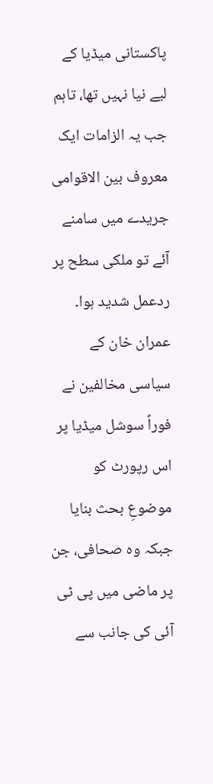پاکستانی میڈیا کے لیے نیا نہیں تھا، تاہم جب یہ الزامات ایک معروف بین الاقوامی جریدے میں سامنے آئے تو ملکی سطح پر ردعمل شدید ہوا۔ عمران خان کے سیاسی مخالفین نے فوراً سوشل میڈیا پر اس رپورٹ کو موضوعِ بحث بنایا جبکہ وہ صحافی، جن پر ماضی میں پی ٹی آئی کی جانب سے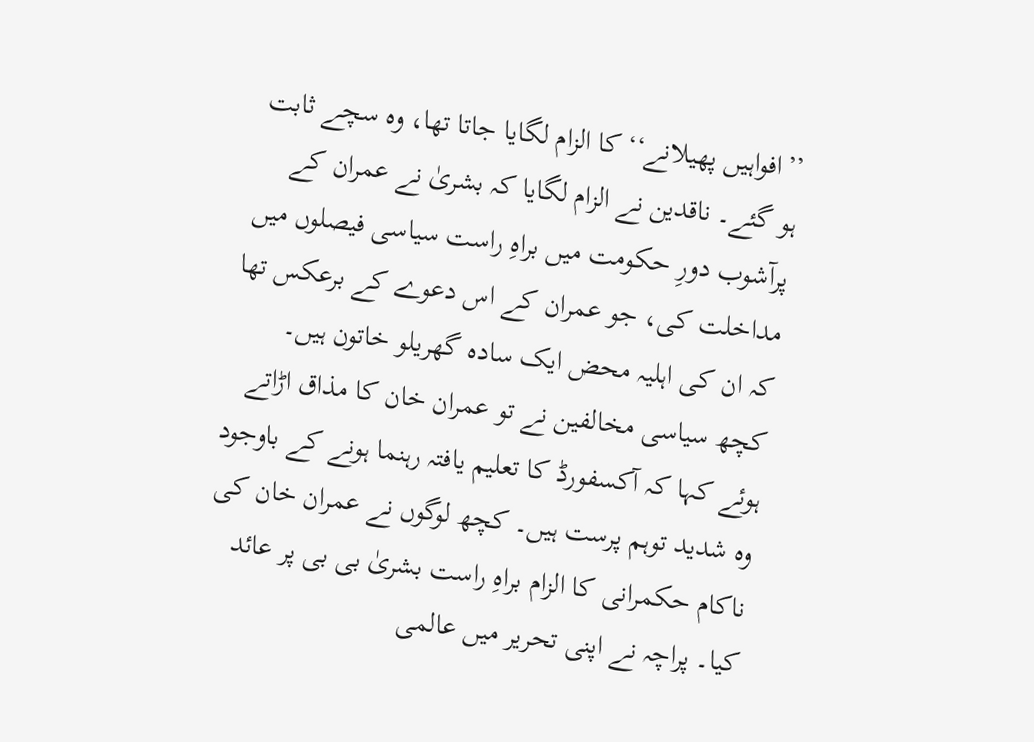’’افواہیں پھیلانے‘‘ کا الزام لگایا جاتا تھا، وہ سچے ثابت ہو گئے۔ ناقدین نے الزام لگایا کہ بشریٰ نے عمران کے پرآشوب دورِ حکومت میں براہِ راست سیاسی فیصلوں میں مداخلت کی، جو عمران کے اس دعوے کے برعکس تھا کہ ان کی اہلیہ محض ایک سادہ گھریلو خاتون ہیں۔
کچھ سیاسی مخالفین نے تو عمران خان کا مذاق اڑاتے ہوئے کہا کہ آکسفورڈ کا تعلیم یافتہ رہنما ہونے کے باوجود وہ شدید توہم پرست ہیں۔ کچھ لوگوں نے عمران خان کی ناکام حکمرانی کا الزام براہِ راست بشریٰ بی بی پر عائد کیا۔ پراچہ نے اپنی تحریر میں عالمی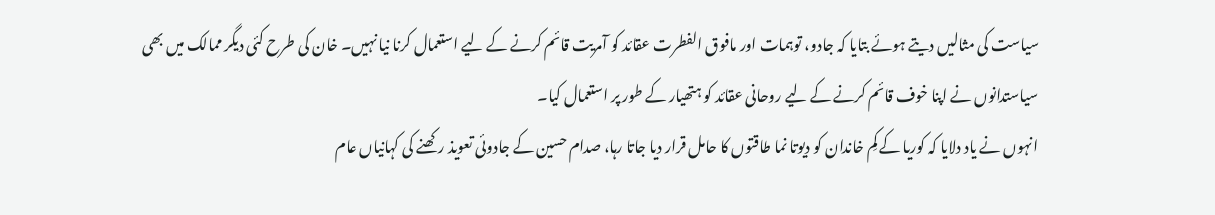سیاست کی مثالیں دیتے ہوئے بتایا کہ جادو، توہمات اور مافوق الفطرت عقائد کو آمریت قائم کرنے کے لیے استعمال کرنا نیا نہیں۔ خان کی طرح کئی دیگر ممالک میں بھی سیاستدانوں نے اپنا خوف قائم کرنے کے لیے روحانی عقائد کو ہتھیار کے طور پر استعمال کیا۔
انہوں نے یاد دلایا کہ کوریا کے کِم خاندان کو دیوتا نما طاقتوں کا حامل قرار دیا جاتا رہا، صدام حسین کے جادوئی تعویذ رکھنے کی کہانیاں عام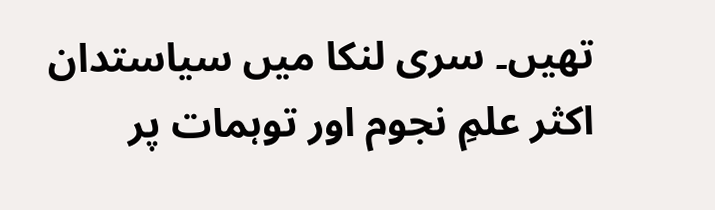تھیں۔ سری لنکا میں سیاستدان اکثر علمِ نجوم اور توہمات پر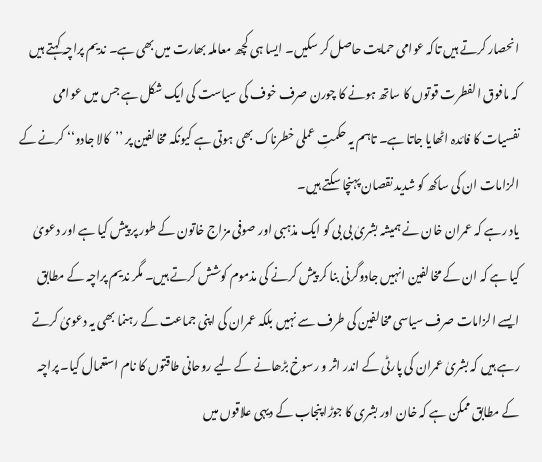انحصار کرتے ہیں تاکہ عوامی حمایت حاصل کر سکیں۔ ایسا ہی کچھ معاملہ بھارت میں بھی ہے۔ ندیم پراچہ کہتے ہیں کہ مافوق الفطرت قوتوں کا ساتھ ہونے کا چورن صرف خوف کی سیاست کی ایک شکل ہے جس میں عوامی نفسیات کا فائدہ اٹھایا جاتا ہے۔ تاہم یہ حکمتِ عملی خطرناک بھی ہوتی ہے کیونکہ مخالفین پر ’’کالا جادو‘‘ کرنے کے الزامات ان کی ساکھ کو شدید نقصان پہنچا سکتے ہیں۔
یاد رہے کہ عمران خان نے ہمیشہ بشریٰ بی بی کو ایک مذہبی اور صوفی مزاج خاتون کے طور پر پیش کیا ہے اور دعویٰ کیا ہے کہ ان کے مخالفین انہیں جادوگرنی بنا کر پیش کرنے کی مذموم کوشش کرتے ہیں۔ مگر ندیم پراچہ کے مطابق ایسے الزامات صرف سیاسی مخالفین کی طرف سے نہیں بلکہ عمران کی اپنی جماعت کے رہنما بھی یہ دعویٰ کرتے رہے ہیں کہ بشریٰ عمران کی پارٹی کے اندر اثر و رسوخ بڑھانے کے لیے روحانی طاقتوں کا نام استعمال کیا۔ پراچہ کے مطابق ممکن ہے کہ خان اور بشری کا جوڑا پنجاب کے دیہی علاقوں میں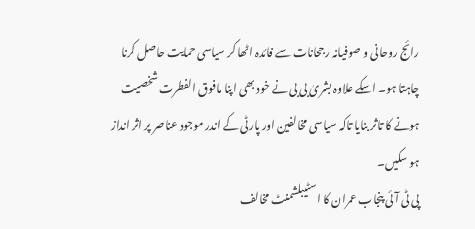رائج روحانی و صوفیانہ رجحانات سے فائدہ اٹھا کر سیاسی حمایت حاصل کرنا چاہتا ہو۔ اسکے علاوہ بشریٰ بی بی نے خود بھی اپنا مافوق الفطرت شخصیت ہونے کا تاثر بنایا تاکہ سیاسی مخالفین اور پارٹی کے اندر موجود عناصر پر اثر انداز ہو سکیں۔
پی ٹی آئی پنجاب عمران کا اسٹیبلشمنٹ مخالف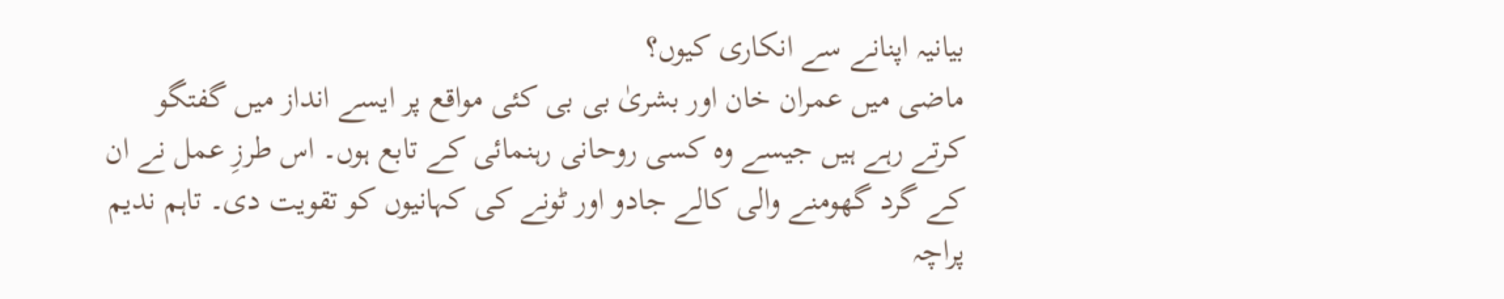بیانیہ اپنانے سے انکاری کیوں؟
ماضی میں عمران خان اور بشریٰ بی بی کئی مواقع پر ایسے انداز میں گفتگو کرتے رہے ہیں جیسے وہ کسی روحانی رہنمائی کے تابع ہوں۔ اس طرزِ عمل نے ان کے گرد گھومنے والی کالے جادو اور ٹونے کی کہانیوں کو تقویت دی۔ تاہم ندیم پراچہ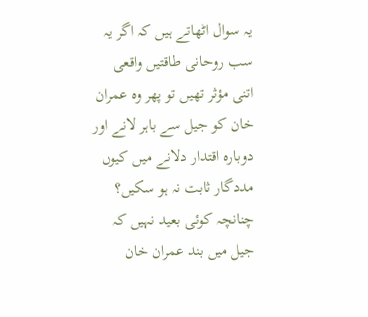یہ سوال اٹھاتے ہیں کہ اگر یہ سب روحانی طاقتیں واقعی اتنی مؤثر تھیں تو پھر وہ عمران خان کو جیل سے باہر لانے اور دوبارہ اقتدار دلانے میں کیوں مددگار ثابت نہ ہو سکیں؟ چنانچہ کوئی بعید نہیں کہ جیل میں بند عمران خان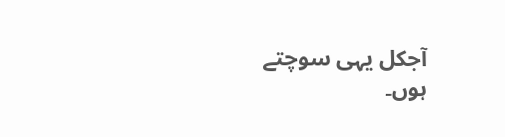آجکل یہی سوچتے ہوں۔